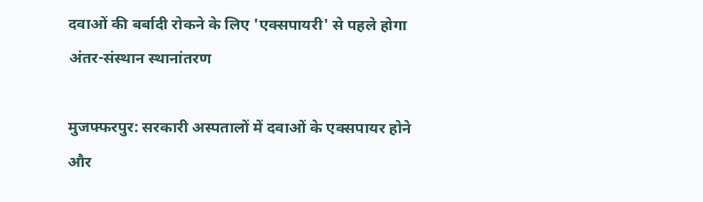दवाओं की बर्बादी रोकने के लिए 'एक्सपायरी' से पहले होगा अंतर-संस्थान स्थानांतरण

मुजफ्फरपुर: सरकारी अस्पतालों में दवाओं के एक्सपायर होने और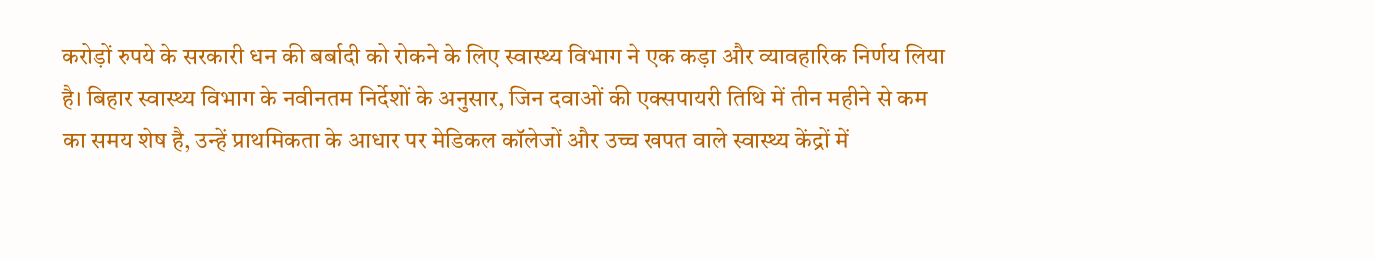करोड़ों रुपये के सरकारी धन की बर्बादी को रोकने के लिए स्वास्थ्य विभाग ने एक कड़ा और व्यावहारिक निर्णय लिया है। बिहार स्वास्थ्य विभाग के नवीनतम निर्देशों के अनुसार, जिन दवाओं की एक्सपायरी तिथि में तीन महीने से कम का समय शेष है, उन्हें प्राथमिकता के आधार पर मेडिकल कॉलेजों और उच्च खपत वाले स्वास्थ्य केंद्रों में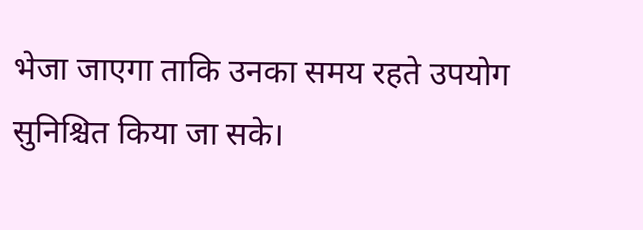भेजा जाएगा ताकि उनका समय रहते उपयोग सुनिश्चित किया जा सके।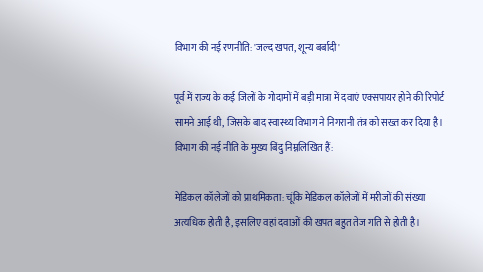विभाग की नई रणनीति: 'जल्द खपत, शून्य बर्बादी'

पूर्व में राज्य के कई जिलों के गोदामों में बड़ी मात्रा में दवाएं एक्सपायर होने की रिपोर्ट सामने आई थी, जिसके बाद स्वास्थ्य विभाग ने निगरानी तंत्र को सख्त कर दिया है। विभाग की नई नीति के मुख्य बिंदु निम्नलिखित हैं:

मेडिकल कॉलेजों को प्राथमिकता: चूंकि मेडिकल कॉलेजों में मरीजों की संख्या अत्यधिक होती है, इसलिए वहां दवाओं की खपत बहुत तेज गति से होती है।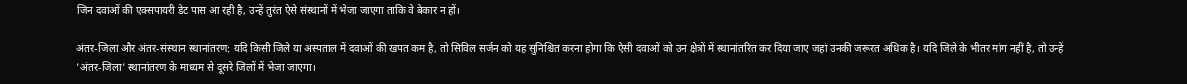जिन दवाओं की एक्सपायरी डेट पास आ रही है, उन्हें तुरंत ऐसे संस्थानों में भेजा जाएगा ताकि वे बेकार न हों।

अंतर-जिला और अंतर-संस्थान स्थानांतरण: यदि किसी जिले या अस्पताल में दवाओं की खपत कम है, तो सिविल सर्जन को यह सुनिश्चित करना होगा कि ऐसी दवाओं को उन क्षेत्रों में स्थानांतरित कर दिया जाए जहां उनकी जरूरत अधिक है। यदि जिले के भीतर मांग नहीं है, तो उन्हें 'अंतर-जिला' स्थानांतरण के माध्यम से दूसरे जिलों में भेजा जाएगा।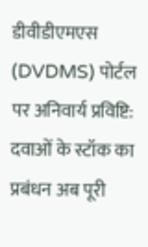डीवीडीएमएस (DVDMS) पोर्टल पर अनिवार्य प्रविष्टि: दवाओं के स्टॉक का प्रबंधन अब पूरी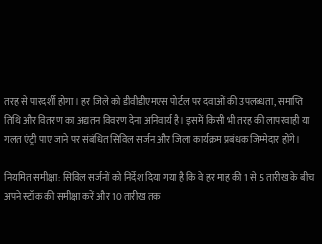तरह से पारदर्शी होगा। हर जिले को डीवीडीएमएस पोर्टल पर दवाओं की उपलब्धता, समाप्ति तिथि और वितरण का अद्यतन विवरण देना अनिवार्य है। इसमें किसी भी तरह की लापरवाही या गलत एंट्री पाए जाने पर संबंधित सिविल सर्जन और जिला कार्यक्रम प्रबंधक जिम्मेदार होंगे।

नियमित समीक्षा: सिविल सर्जनों को निर्देश दिया गया है कि वे हर माह की 1 से 5 तारीख के बीच अपने स्टॉक की समीक्षा करें और 10 तारीख तक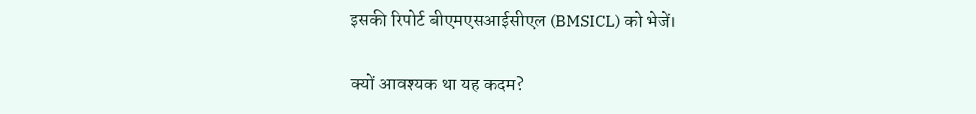इसकी रिपोर्ट बीएमएसआईसीएल (BMSICL) को भेजें।

क्यों आवश्यक था यह कदम?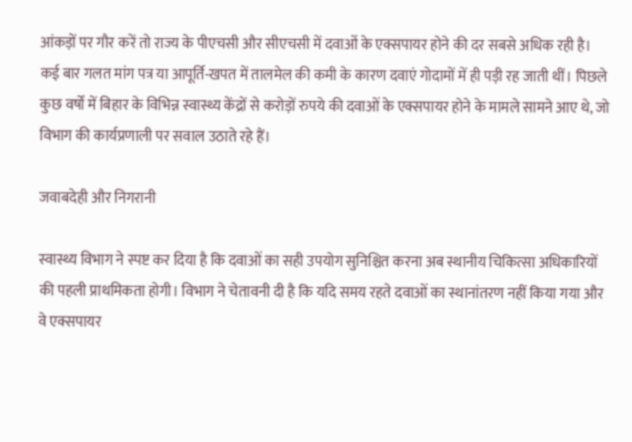आंकड़ों पर गौर करें तो राज्य के पीएचसी और सीएचसी में दवाओं के एक्सपायर होने की दर सबसे अधिक रही है। कई बार गलत मांग पत्र या आपूर्ति-खपत में तालमेल की कमी के कारण दवाएं गोदामों में ही पड़ी रह जाती थीं। पिछले कुछ वर्षों में बिहार के विभिन्न स्वास्थ्य केंद्रों से करोड़ों रुपये की दवाओं के एक्सपायर होने के मामले सामने आए थे, जो विभाग की कार्यप्रणाली पर सवाल उठाते रहे हैं।

जवाबदेही और निगरानी

स्वास्थ्य विभाग ने स्पष्ट कर दिया है कि दवाओं का सही उपयोग सुनिश्चित करना अब स्थानीय चिकित्सा अधिकारियों की पहली प्राथमिकता होगी। विभाग ने चेतावनी दी है कि यदि समय रहते दवाओं का स्थानांतरण नहीं किया गया और वे एक्सपायर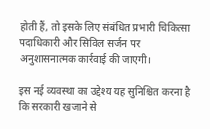होती हैं, तो इसके लिए संबंधित प्रभारी चिकित्सा पदाधिकारी और सिविल सर्जन पर अनुशासनात्मक कार्रवाई की जाएगी।

इस नई व्यवस्था का उद्देश्य यह सुनिश्चित करना है कि सरकारी खजाने से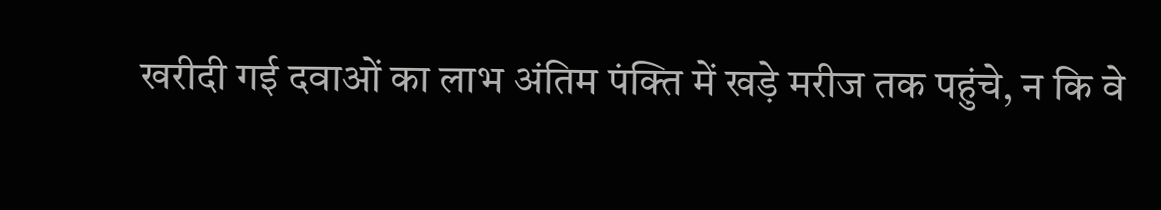खरीदी गई दवाओं का लाभ अंतिम पंक्ति में खड़े मरीज तक पहुंचे, न कि वे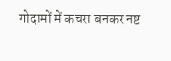गोदामों में कचरा बनकर नष्ट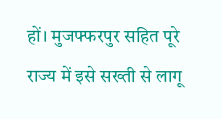हों। मुजफ्फरपुर सहित पूरे राज्य में इसे सख्ती से लागू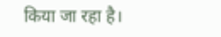किया जा रहा है।